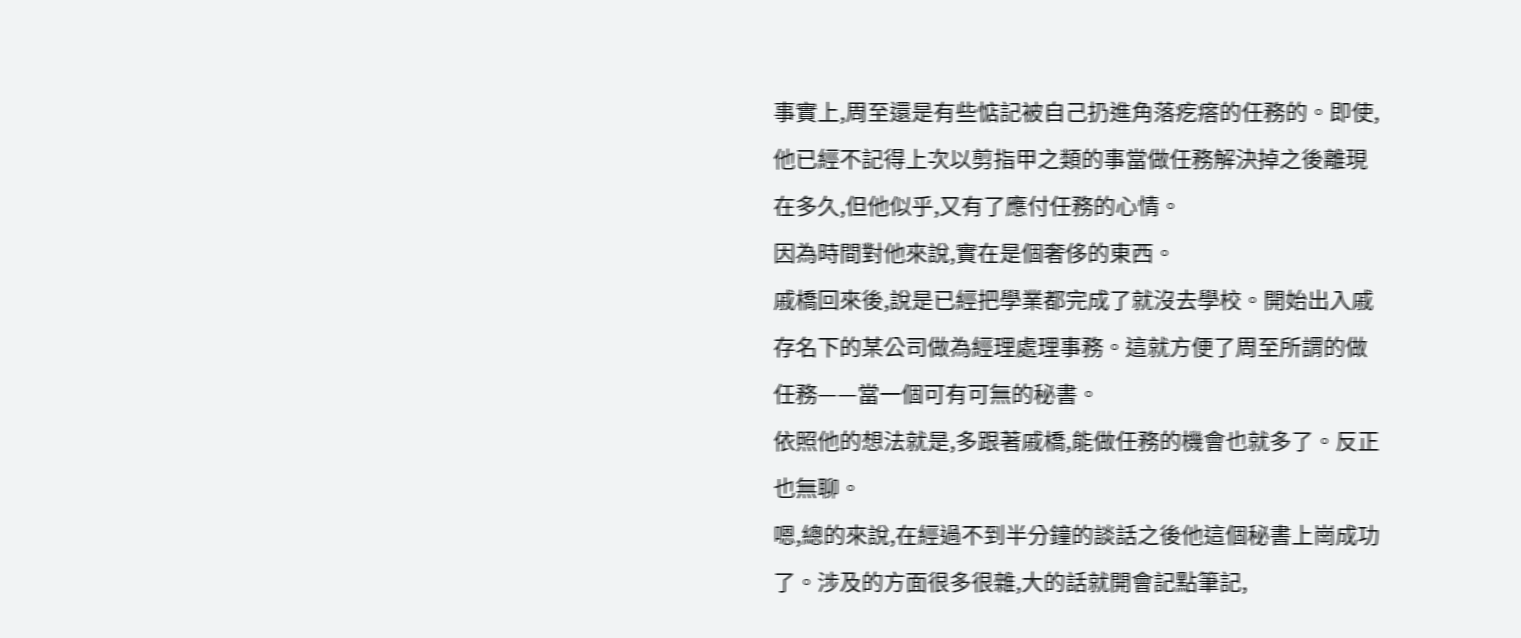事實上,周至還是有些惦記被自己扔進角落疙瘩的任務的。即使,他已經不記得上次以剪指甲之類的事當做任務解決掉之後離現在多久,但他似乎,又有了應付任務的心情。
因為時間對他來說,實在是個奢侈的東西。
戚橋回來後,說是已經把學業都完成了就沒去學校。開始出入戚存名下的某公司做為經理處理事務。這就方便了周至所謂的做任務——當一個可有可無的秘書。
依照他的想法就是,多跟著戚橋,能做任務的機會也就多了。反正也無聊。
嗯,總的來說,在經過不到半分鐘的談話之後他這個秘書上崗成功了。涉及的方面很多很雜,大的話就開會記點筆記,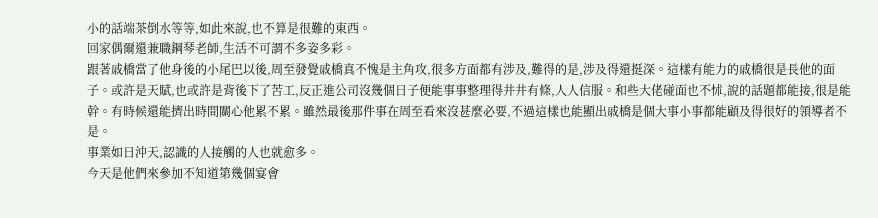小的話端茶倒水等等,如此來說,也不算是很難的東西。
回家偶爾還兼職鋼琴老師,生活不可謂不多姿多彩。
跟著戚橋當了他身後的小尾巴以後,周至發覺戚橋真不愧是主角攻,很多方面都有涉及,難得的是,涉及得還挺深。這樣有能力的戚橋很是長他的面子。或許是天賦,也或許是背後下了苦工,反正進公司沒幾個日子便能事事整理得井井有條,人人信服。和些大佬碰面也不怵,說的話題都能接,很是能幹。有時候還能擠出時間關心他累不累。雖然最後那件事在周至看來沒甚麼必要,不過這樣也能顯出戚橋是個大事小事都能顧及得很好的領導者不是。
事業如日沖天,認識的人接觸的人也就愈多。
今天是他們來參加不知道第幾個宴會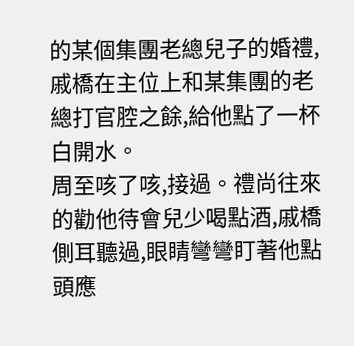的某個集團老總兒子的婚禮,戚橋在主位上和某集團的老總打官腔之餘,給他點了一杯白開水。
周至咳了咳,接過。禮尚往來的勸他待會兒少喝點酒,戚橋側耳聽過,眼睛彎彎盯著他點頭應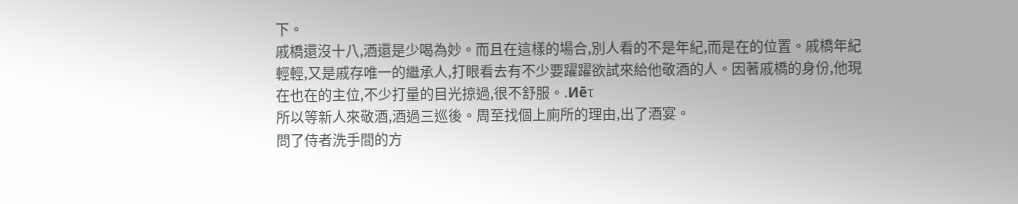下。
戚橋還沒十八,酒還是少喝為妙。而且在這樣的場合,別人看的不是年紀,而是在的位置。戚橋年紀輕輕,又是戚存唯一的繼承人,打眼看去有不少要躍躍欲試來給他敬酒的人。因著戚橋的身份,他現在也在的主位,不少打量的目光掠過,很不舒服。.Иēτ
所以等新人來敬酒,酒過三巡後。周至找個上廁所的理由,出了酒宴。
問了侍者洗手間的方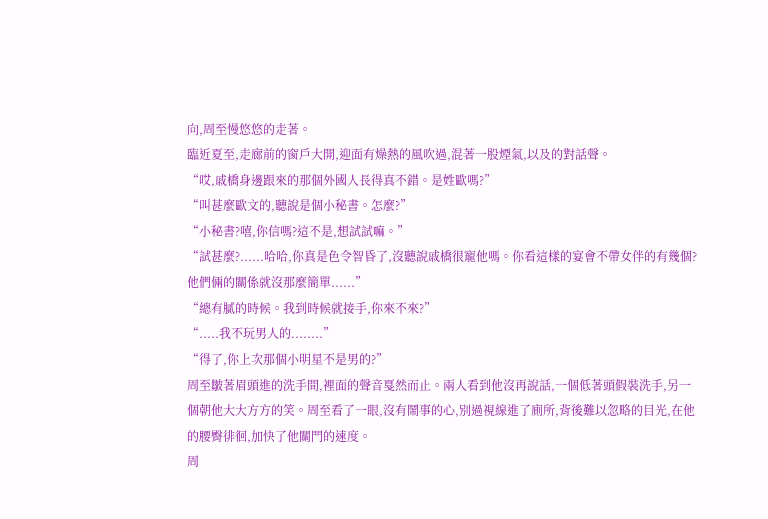向,周至慢悠悠的走著。
臨近夏至,走廊前的窗戶大開,迎面有燥熱的風吹過,混著一股煙氣,以及的對話聲。
“哎,戚橋身邊跟來的那個外國人長得真不錯。是姓歐嗎?”
“叫甚麼歐文的,聽說是個小秘書。怎麼?”
“小秘書?嘻,你信嗎?這不是,想試試嘛。”
“試甚麼?......哈哈,你真是色令智昏了,沒聽說戚橋很寵他嗎。你看這樣的宴會不帶女伴的有幾個?他們倆的關係就沒那麼簡單......”
“總有膩的時候。我到時候就接手,你來不來?”
“.....我不玩男人的........”
“得了,你上次那個小明星不是男的?”
周至皺著眉頭進的洗手間,裡面的聲音戛然而止。兩人看到他沒再說話,一個低著頭假裝洗手,另一個朝他大大方方的笑。周至看了一眼,沒有鬧事的心,別過視線進了廁所,背後難以忽略的目光,在他的腰臀徘徊,加快了他關門的速度。
周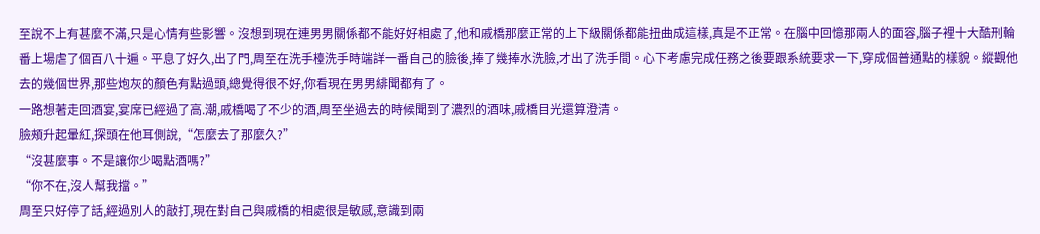至說不上有甚麼不滿,只是心情有些影響。沒想到現在連男男關係都不能好好相處了,他和戚橋那麼正常的上下級關係都能扭曲成這樣,真是不正常。在腦中回憶那兩人的面容,腦子裡十大酷刑輪番上場虐了個百八十遍。平息了好久,出了門,周至在洗手檯洗手時端詳一番自己的臉後,捧了幾捧水洗臉,才出了洗手間。心下考慮完成任務之後要跟系統要求一下,穿成個普通點的樣貌。縱觀他去的幾個世界,那些炮灰的顏色有點過頭,總覺得很不好,你看現在男男緋聞都有了。
一路想著走回酒宴,宴席已經過了高.潮,戚橋喝了不少的酒,周至坐過去的時候聞到了濃烈的酒味,戚橋目光還算澄清。
臉頰升起暈紅,探頭在他耳側說,“怎麼去了那麼久?”
“沒甚麼事。不是讓你少喝點酒嗎?”
“你不在,沒人幫我擋。”
周至只好停了話,經過別人的敲打,現在對自己與戚橋的相處很是敏感,意識到兩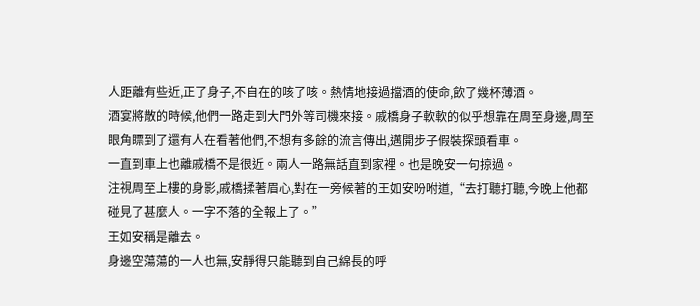人距離有些近,正了身子,不自在的咳了咳。熱情地接過擋酒的使命,飲了幾杯薄酒。
酒宴將散的時候,他們一路走到大門外等司機來接。戚橋身子軟軟的似乎想靠在周至身邊,周至眼角瞟到了還有人在看著他們,不想有多餘的流言傳出,邁開步子假裝探頭看車。
一直到車上也離戚橋不是很近。兩人一路無話直到家裡。也是晚安一句掠過。
注視周至上樓的身影,戚橋揉著眉心,對在一旁候著的王如安吩咐道,“去打聽打聽,今晚上他都碰見了甚麼人。一字不落的全報上了。”
王如安稱是離去。
身邊空蕩蕩的一人也無,安靜得只能聽到自己綿長的呼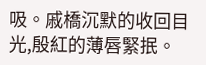吸。戚橋沉默的收回目光,殷紅的薄唇緊抿。